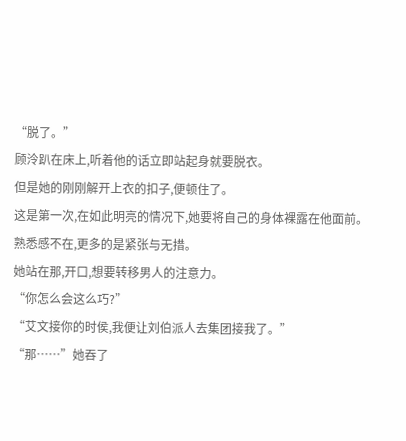“脱了。”
顾泠趴在床上,听着他的话立即站起身就要脱衣。
但是她的刚刚解开上衣的扣子,便顿住了。
这是第一次,在如此明亮的情况下,她要将自己的身体裸露在他面前。
熟悉感不在,更多的是紧张与无措。
她站在那,开口,想要转移男人的注意力。
“你怎么会这么巧?”
“艾文接你的时侯,我便让刘伯派人去集团接我了。”
“那……”她吞了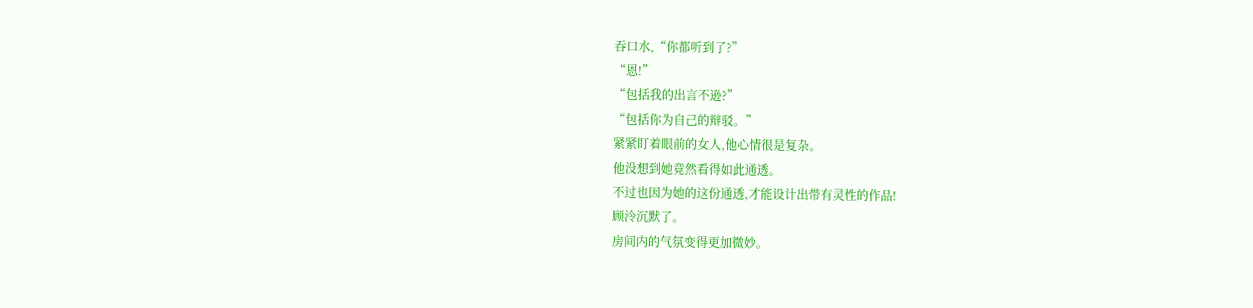吞口水,“你都听到了?”
“恩!”
“包括我的出言不逊?”
“包括你为自己的辩驳。”
紧紧盯着眼前的女人,他心情很是复杂。
他没想到她竟然看得如此通透。
不过也因为她的这份通透,才能设计出带有灵性的作品!
顾泠沉默了。
房间内的气氛变得更加微妙。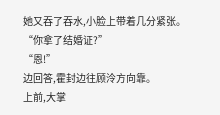她又吞了吞水,小脸上带着几分紧张。
“你拿了结婚证?”
“恩!”
边回答,霍封边往顾泠方向靠。
上前,大掌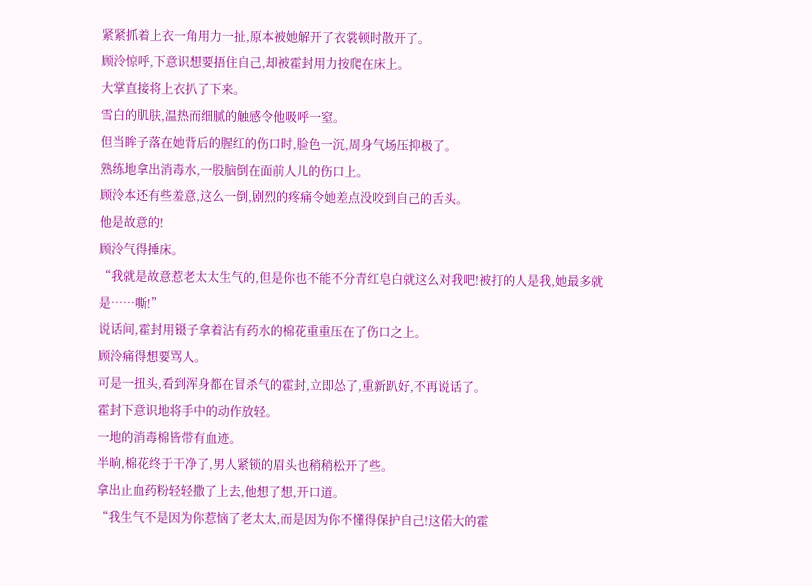紧紧抓着上衣一角用力一扯,原本被她解开了衣裳顿时散开了。
顾泠惊呼,下意识想要捂住自己,却被霍封用力按爬在床上。
大掌直接将上衣扒了下来。
雪白的肌肤,温热而细腻的触感令他吸呼一窒。
但当眸子落在她背后的腥红的伤口时,脸色一沉,周身气场压抑极了。
熟练地拿出消毒水,一股脑倒在面前人儿的伤口上。
顾泠本还有些羞意,这么一倒,剧烈的疼痛令她差点没咬到自己的舌头。
他是故意的!
顾泠气得捶床。
“我就是故意惹老太太生气的,但是你也不能不分青红皂白就这么对我吧!被打的人是我,她最多就是……嘶!”
说话间,霍封用镊子拿着沾有药水的棉花重重压在了伤口之上。
顾泠痛得想要骂人。
可是一扭头,看到浑身都在冒杀气的霍封,立即怂了,重新趴好,不再说话了。
霍封下意识地将手中的动作放轻。
一地的消毒棉皆带有血迹。
半晌,棉花终于干净了,男人紧锁的眉头也稍稍松开了些。
拿出止血药粉轻轻撒了上去,他想了想,开口道。
“我生气不是因为你惹恼了老太太,而是因为你不懂得保护自己!这偌大的霍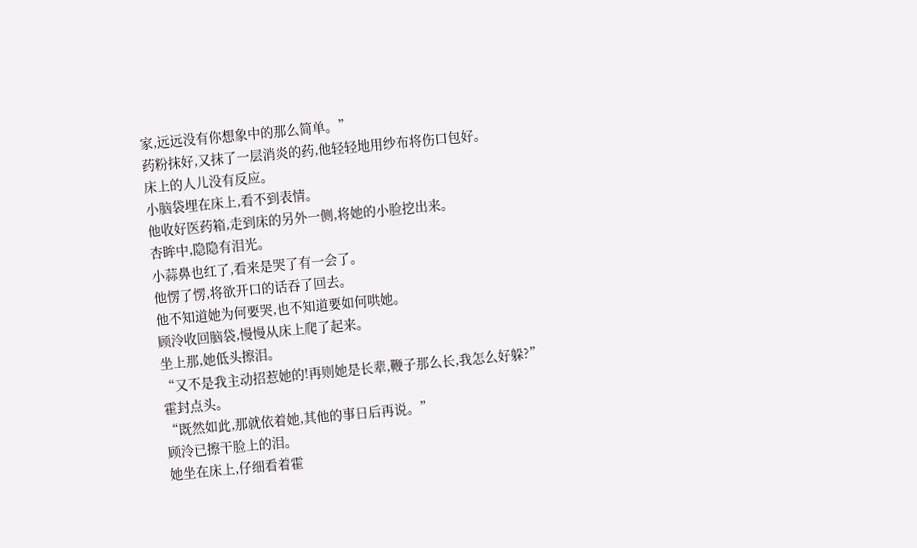家,远远没有你想象中的那么简单。”
药粉抹好,又抹了一层消炎的药,他轻轻地用纱布将伤口包好。
床上的人儿没有反应。
小脑袋埋在床上,看不到表情。
他收好医药箱,走到床的另外一侧,将她的小脸挖出来。
杏眸中,隐隐有泪光。
小蒜鼻也红了,看来是哭了有一会了。
他愣了愣,将欲开口的话吞了回去。
他不知道她为何要哭,也不知道要如何哄她。
顾泠收回脑袋,慢慢从床上爬了起来。
坐上那,她低头擦泪。
“又不是我主动招惹她的!再则她是长辈,鞭子那么长,我怎么好躲?”
霍封点头。
“既然如此,那就依着她,其他的事日后再说。”
顾泠已擦干脸上的泪。
她坐在床上,仔细看着霍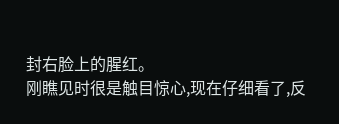封右脸上的腥红。
刚瞧见时很是触目惊心,现在仔细看了,反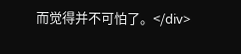而觉得并不可怕了。</div>